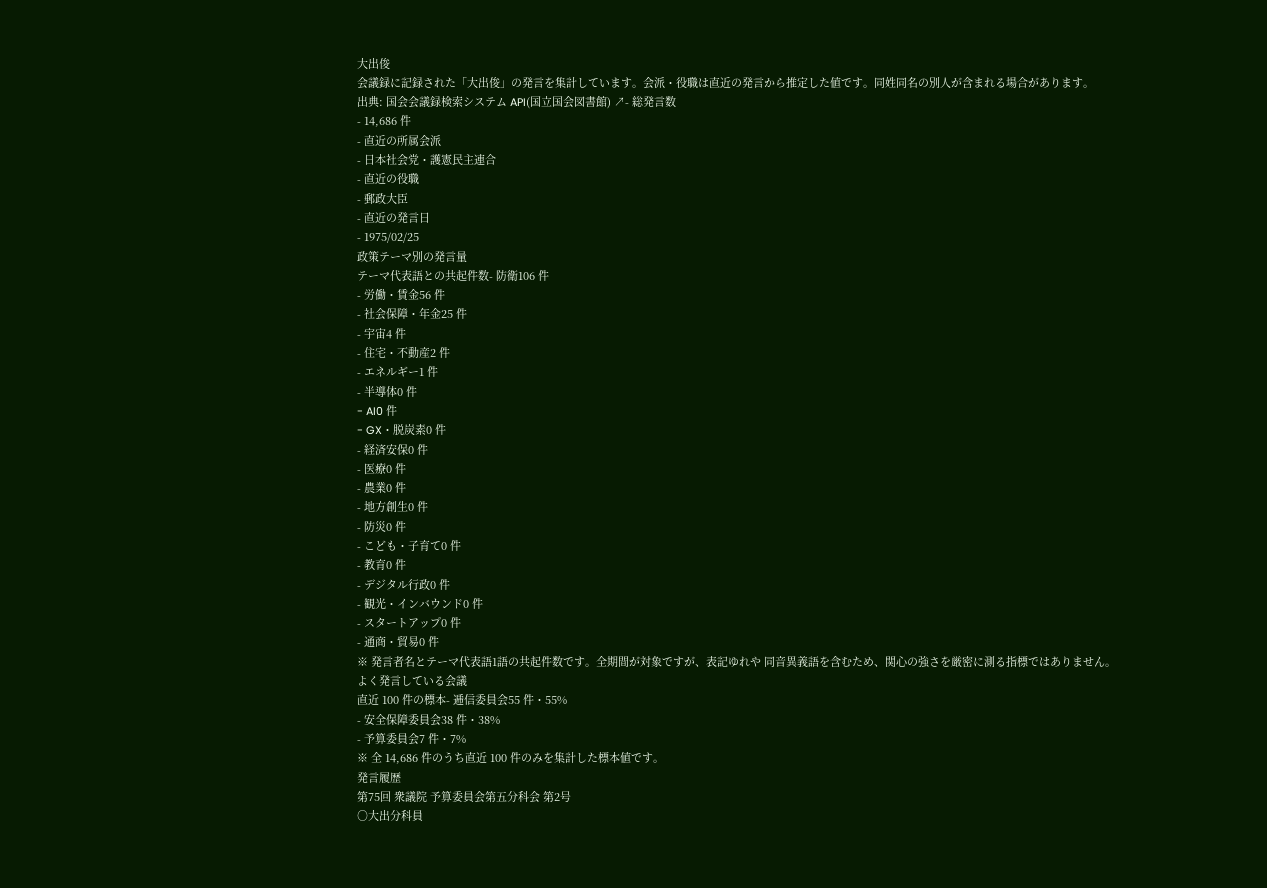大出俊
会議録に記録された「大出俊」の発言を集計しています。会派・役職は直近の発言から推定した値です。同姓同名の別人が含まれる場合があります。
出典: 国会会議録検索システム API(国立国会図書館) ↗- 総発言数
- 14,686 件
- 直近の所属会派
- 日本社会党・護憲民主連合
- 直近の役職
- 郵政大臣
- 直近の発言日
- 1975/02/25
政策テーマ別の発言量
テーマ代表語との共起件数- 防衛106 件
- 労働・賃金56 件
- 社会保障・年金25 件
- 宇宙4 件
- 住宅・不動産2 件
- エネルギー1 件
- 半導体0 件
- AI0 件
- GX・脱炭素0 件
- 経済安保0 件
- 医療0 件
- 農業0 件
- 地方創生0 件
- 防災0 件
- こども・子育て0 件
- 教育0 件
- デジタル行政0 件
- 観光・インバウンド0 件
- スタートアップ0 件
- 通商・貿易0 件
※ 発言者名とテーマ代表語1語の共起件数です。全期間が対象ですが、表記ゆれや 同音異義語を含むため、関心の強さを厳密に測る指標ではありません。
よく発言している会議
直近 100 件の標本- 逓信委員会55 件・55%
- 安全保障委員会38 件・38%
- 予算委員会7 件・7%
※ 全 14,686 件のうち直近 100 件のみを集計した標本値です。
発言履歴
第75回 衆議院 予算委員会第五分科会 第2号
○大出分科員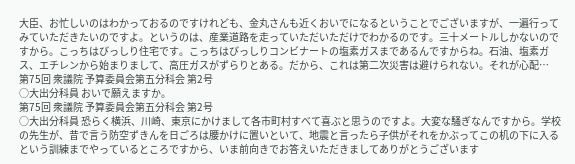大臣、お忙しいのはわかっておるのですけれども、金丸さんも近くおいでになるということでございますが、一遍行ってみていただきたいのですよ。というのは、産業道路を走っていただいただけでわかるのです。三十メートルしかないのですから。こっちはびっしり住宅です。こっちはびっしりコンビナートの塩素ガスまであるんですからね。石油、塩素ガス、エチレンから始まりまして、高圧ガスがずらりとある。だから、これは第二次災害は避けられない。それが心配…
第75回 衆議院 予算委員会第五分科会 第2号
○大出分科員 おいで願えますか。
第75回 衆議院 予算委員会第五分科会 第2号
○大出分科員 恐らく横浜、川崎、東京にかけまして各市町村すべて喜ぶと思うのですよ。大変な騒ぎなんですから。学校の先生が、昔で言う防空ずきんを日ごろは腰かけに置いといて、地震と言ったら子供がそれをかぶってこの机の下に入るという訓練までやっているところですから、いま前向きでお答えいただきましてありがとうございます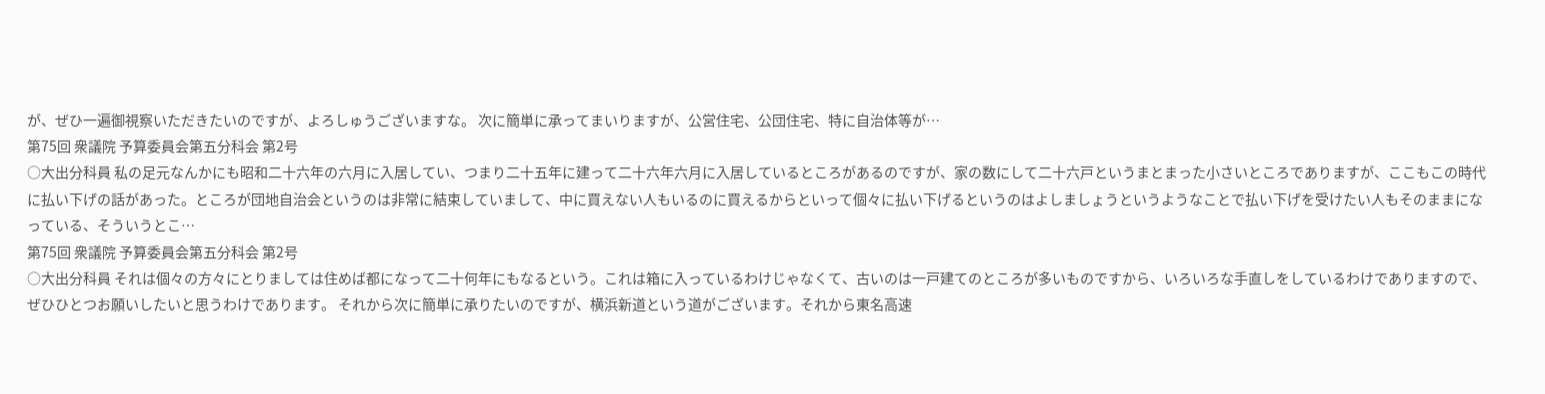が、ぜひ一遍御視察いただきたいのですが、よろしゅうございますな。 次に簡単に承ってまいりますが、公営住宅、公団住宅、特に自治体等が…
第75回 衆議院 予算委員会第五分科会 第2号
○大出分科員 私の足元なんかにも昭和二十六年の六月に入居してい、つまり二十五年に建って二十六年六月に入居しているところがあるのですが、家の数にして二十六戸というまとまった小さいところでありますが、ここもこの時代に払い下げの話があった。ところが団地自治会というのは非常に結束していまして、中に買えない人もいるのに買えるからといって個々に払い下げるというのはよしましょうというようなことで払い下げを受けたい人もそのままになっている、そういうとこ…
第75回 衆議院 予算委員会第五分科会 第2号
○大出分科員 それは個々の方々にとりましては住めば都になって二十何年にもなるという。これは箱に入っているわけじゃなくて、古いのは一戸建てのところが多いものですから、いろいろな手直しをしているわけでありますので、ぜひひとつお願いしたいと思うわけであります。 それから次に簡単に承りたいのですが、横浜新道という道がございます。それから東名高速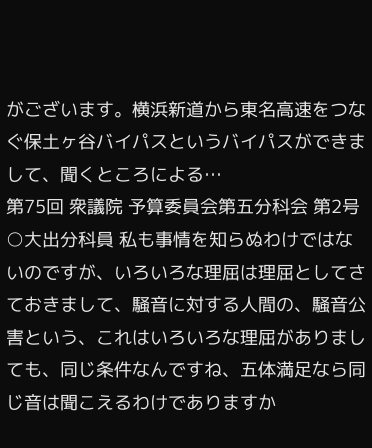がございます。横浜新道から東名高速をつなぐ保土ヶ谷バイパスというバイパスができまして、聞くところによる…
第75回 衆議院 予算委員会第五分科会 第2号
○大出分科員 私も事情を知らぬわけではないのですが、いろいろな理屈は理屈としてさておきまして、騒音に対する人間の、騒音公害という、これはいろいろな理屈がありましても、同じ条件なんですね、五体満足なら同じ音は聞こえるわけでありますか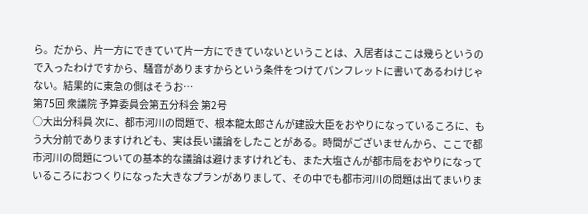ら。だから、片一方にできていて片一方にできていないということは、入居者はここは幾らというので入ったわけですから、騒音がありますからという条件をつけてパンフレットに書いてあるわけじゃない。結果的に東急の側はそうお…
第75回 衆議院 予算委員会第五分科会 第2号
○大出分科員 次に、都市河川の問題で、根本龍太郎さんが建設大臣をおやりになっているころに、もう大分前でありますけれども、実は長い議論をしたことがある。時間がございませんから、ここで都市河川の問題についての基本的な議論は避けますけれども、また大塩さんが都市局をおやりになっているころにおつくりになった大きなプランがありまして、その中でも都市河川の問題は出てまいりま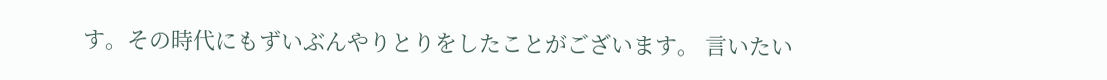す。その時代にもずいぶんやりとりをしたことがございます。 言いたい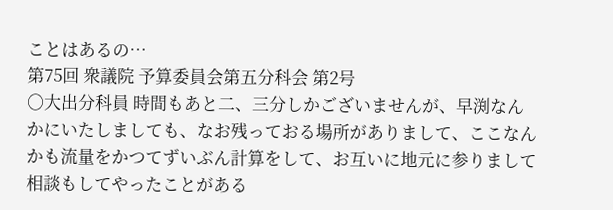ことはあるの…
第75回 衆議院 予算委員会第五分科会 第2号
○大出分科員 時間もあと二、三分しかございませんが、早渕なんかにいたしましても、なお残っておる場所がありまして、ここなんかも流量をかつてずいぶん計算をして、お互いに地元に参りまして相談もしてやったことがある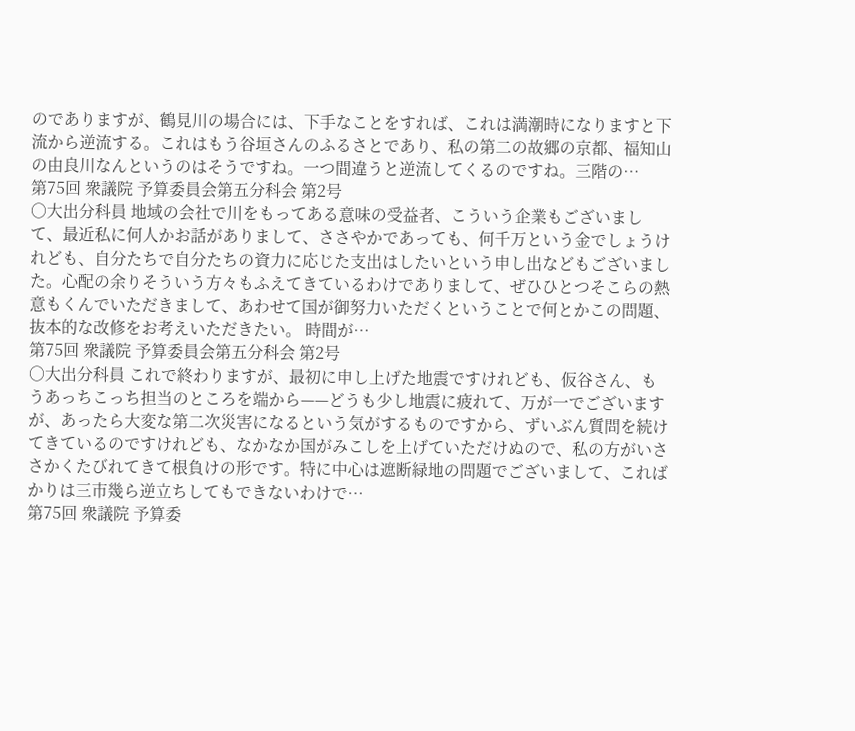のでありますが、鶴見川の場合には、下手なことをすれば、これは満潮時になりますと下流から逆流する。これはもう谷垣さんのふるさとであり、私の第二の故郷の京都、福知山の由良川なんというのはそうですね。一つ間違うと逆流してくるのですね。三階の…
第75回 衆議院 予算委員会第五分科会 第2号
○大出分科員 地域の会社で川をもってある意味の受益者、こういう企業もございまして、最近私に何人かお話がありまして、ささやかであっても、何千万という金でしょうけれども、自分たちで自分たちの資力に応じた支出はしたいという申し出などもございました。心配の余りそういう方々もふえてきているわけでありまして、ぜひひとつそこらの熱意もくんでいただきまして、あわせて国が御努力いただくということで何とかこの問題、抜本的な改修をお考えいただきたい。 時間が…
第75回 衆議院 予算委員会第五分科会 第2号
○大出分科員 これで終わりますが、最初に申し上げた地震ですけれども、仮谷さん、もうあっちこっち担当のところを端から——どうも少し地震に疲れて、万が一でございますが、あったら大変な第二次災害になるという気がするものですから、ずいぶん質問を続けてきているのですけれども、なかなか国がみこしを上げていただけぬので、私の方がいささかくたびれてきて根負けの形です。特に中心は遮断緑地の問題でございまして、こればかりは三市幾ら逆立ちしてもできないわけで…
第75回 衆議院 予算委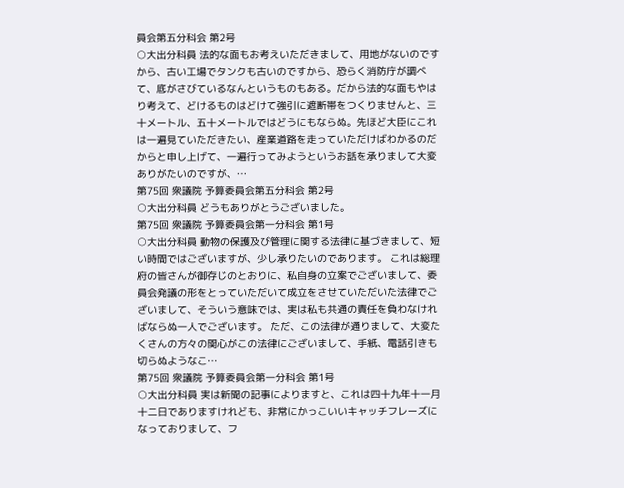員会第五分科会 第2号
○大出分科員 法的な面もお考えいただきまして、用地がないのですから、古い工場でタンクも古いのですから、恐らく消防庁が調べて、底がさびているなんというものもある。だから法的な面もやはり考えて、どけるものはどけて強引に遮断帯をつくりませんと、三十メートル、五十メートルではどうにもならぬ。先ほど大臣にこれは一遍見ていただきたい、産業道路を走っていただけばわかるのだからと申し上げて、一遍行ってみようというお話を承りまして大変ありがたいのですが、…
第75回 衆議院 予算委員会第五分科会 第2号
○大出分科員 どうもありがとうございました。
第75回 衆議院 予算委員会第一分科会 第1号
○大出分科員 動物の保護及び管理に関する法律に基づきまして、短い時間ではございますが、少し承りたいのであります。 これは総理府の皆さんが御存じのとおりに、私自身の立案でございまして、委員会発議の形をとっていただいて成立をさせていただいた法律でございまして、そういう意味では、実は私も共通の責任を負わなければならぬ一人でございます。 ただ、この法律が通りまして、大変たくさんの方々の関心がこの法律にございまして、手紙、電話引きも切らぬようなこ…
第75回 衆議院 予算委員会第一分科会 第1号
○大出分科員 実は新聞の記事によりますと、これは四十九年十一月十二日でありますけれども、非常にかっこいいキャッチフレーズになっておりまして、フ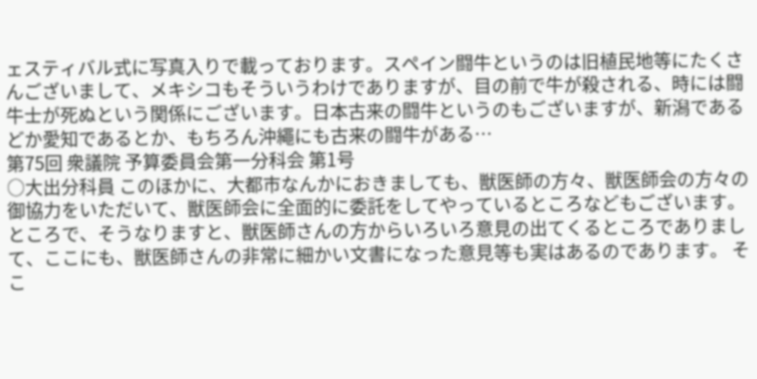ェスティバル式に写真入りで載っております。スペイン闘牛というのは旧植民地等にたくさんございまして、メキシコもそういうわけでありますが、目の前で牛が殺される、時には闘牛士が死ぬという関係にございます。日本古来の闘牛というのもございますが、新潟であるどか愛知であるとか、もちろん沖繩にも古来の闘牛がある…
第75回 衆議院 予算委員会第一分科会 第1号
○大出分科員 このほかに、大都市なんかにおきましても、獣医師の方々、獣医師会の方々の御協力をいただいて、獣医師会に全面的に委託をしてやっているところなどもございます。ところで、そうなりますと、獣医師さんの方からいろいろ意見の出てくるところでありまして、ここにも、獣医師さんの非常に細かい文書になった意見等も実はあるのであります。 そこ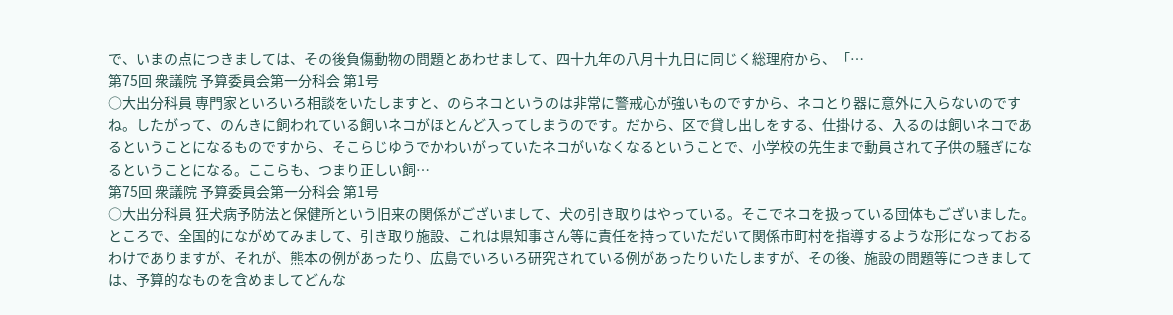で、いまの点につきましては、その後負傷動物の問題とあわせまして、四十九年の八月十九日に同じく総理府から、「…
第75回 衆議院 予算委員会第一分科会 第1号
○大出分科員 専門家といろいろ相談をいたしますと、のらネコというのは非常に警戒心が強いものですから、ネコとり器に意外に入らないのですね。したがって、のんきに飼われている飼いネコがほとんど入ってしまうのです。だから、区で貸し出しをする、仕掛ける、入るのは飼いネコであるということになるものですから、そこらじゆうでかわいがっていたネコがいなくなるということで、小学校の先生まで動員されて子供の騒ぎになるということになる。ここらも、つまり正しい飼…
第75回 衆議院 予算委員会第一分科会 第1号
○大出分科員 狂犬病予防法と保健所という旧来の関係がございまして、犬の引き取りはやっている。そこでネコを扱っている団体もございました。ところで、全国的にながめてみまして、引き取り施設、これは県知事さん等に責任を持っていただいて関係市町村を指導するような形になっておるわけでありますが、それが、熊本の例があったり、広島でいろいろ研究されている例があったりいたしますが、その後、施設の問題等につきましては、予算的なものを含めましてどんな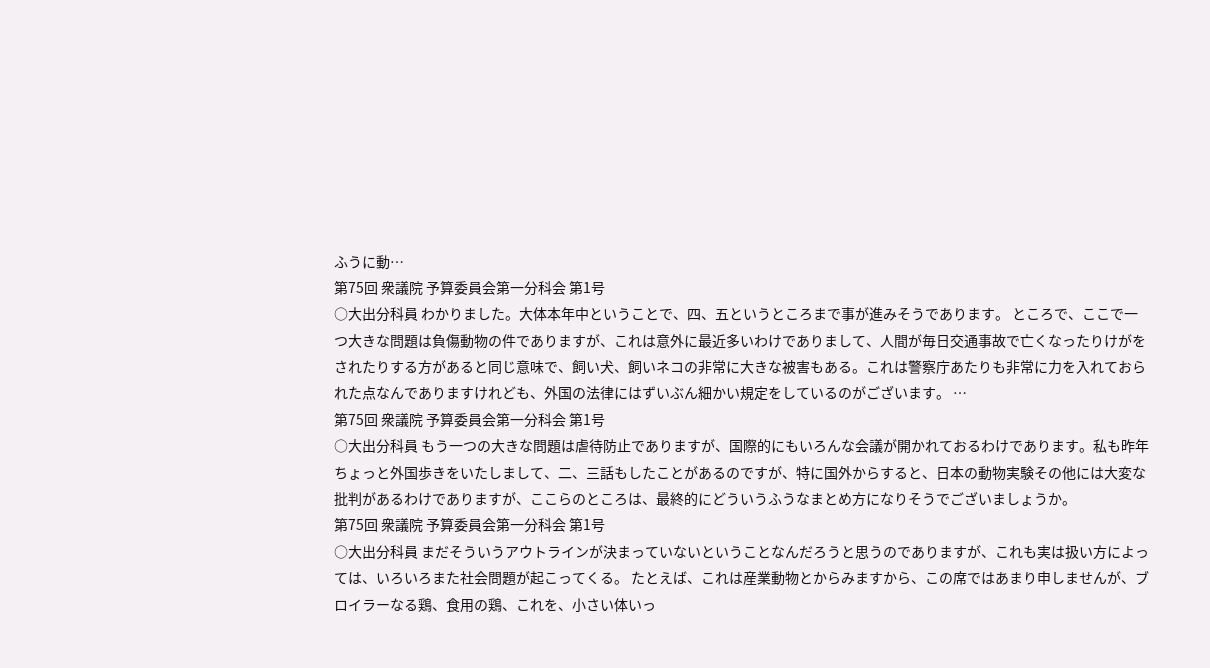ふうに動…
第75回 衆議院 予算委員会第一分科会 第1号
○大出分科員 わかりました。大体本年中ということで、四、五というところまで事が進みそうであります。 ところで、ここで一つ大きな問題は負傷動物の件でありますが、これは意外に最近多いわけでありまして、人間が毎日交通事故で亡くなったりけがをされたりする方があると同じ意味で、飼い犬、飼いネコの非常に大きな被害もある。これは警察庁あたりも非常に力を入れておられた点なんでありますけれども、外国の法律にはずいぶん細かい規定をしているのがございます。 …
第75回 衆議院 予算委員会第一分科会 第1号
○大出分科員 もう一つの大きな問題は虐待防止でありますが、国際的にもいろんな会議が開かれておるわけであります。私も昨年ちょっと外国歩きをいたしまして、二、三話もしたことがあるのですが、特に国外からすると、日本の動物実験その他には大変な批判があるわけでありますが、ここらのところは、最終的にどういうふうなまとめ方になりそうでございましょうか。
第75回 衆議院 予算委員会第一分科会 第1号
○大出分科員 まだそういうアウトラインが決まっていないということなんだろうと思うのでありますが、これも実は扱い方によっては、いろいろまた社会問題が起こってくる。 たとえば、これは産業動物とからみますから、この席ではあまり申しませんが、ブロイラーなる鶏、食用の鶏、これを、小さい体いっ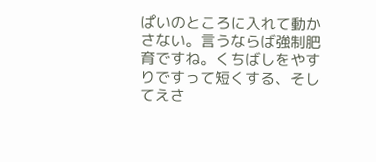ぱいのところに入れて動かさない。言うならば強制肥育ですね。くちばしをやすりですって短くする、そしてえさ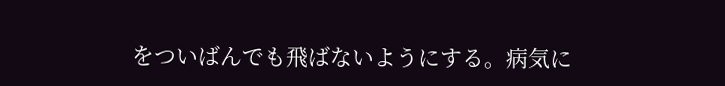をついばんでも飛ばないようにする。病気に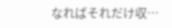なればそれだけ収…